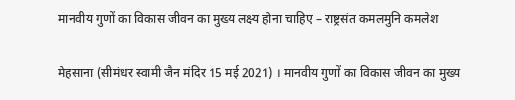मानवीय गुणों का विकास जीवन का मुख्य लक्ष्य होना चाहिए – राष्ट्रसंत कमलमुनि कमलेश

मेहसाना (सीमंधर स्वामी जैन मंदिर 15 मई 2021) । मानवीय गुणों का विकास जीवन का मुख्य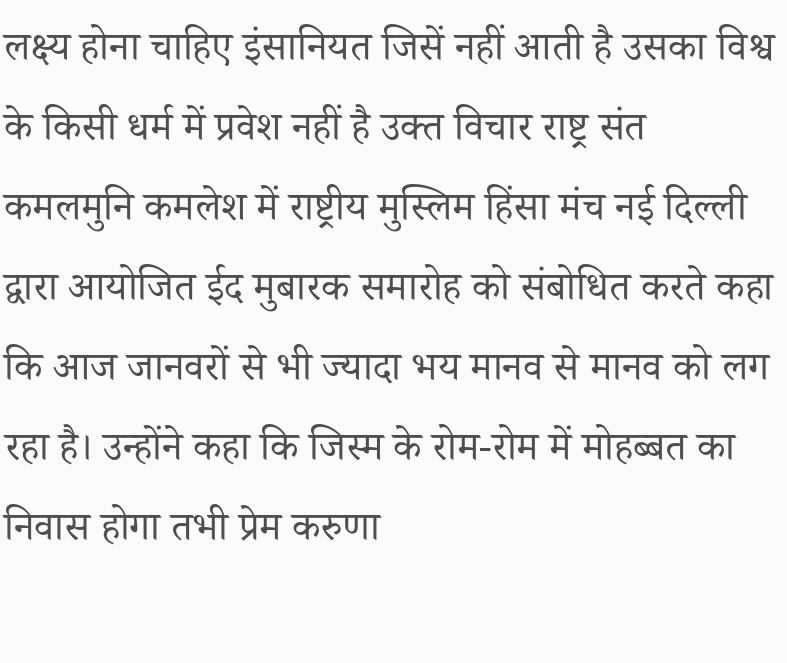लक्ष्य होना चाहिए इंसानियत जिसें नहीं आती है उसका विश्व के किसी धर्म में प्रवेश नहीं है उक्त विचार राष्ट्र संत कमलमुनि कमलेश में राष्ट्रीय मुस्लिम हिंसा मंच नई दिल्ली द्वारा आयोजित ईद मुबारक समारोह को संबोधित करते कहा कि आज जानवरों से भी ज्यादा भय मानव से मानव को लग रहा है। उन्होंने कहा कि जिस्म के रोम-रोम में मोहब्बत का निवास होगा तभी प्रेम करुणा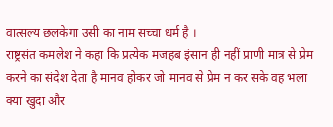वात्सल्य छलकेगा उसी का नाम सच्चा धर्म है ।
राष्ट्रसंत कमलेश ने कहा कि प्रत्येक मजहब इंसान ही नहीं प्राणी मात्र से प्रेम करने का संदेश देता है मानव होकर जो मानव से प्रेम न कर सके वह भला क्या खुदा और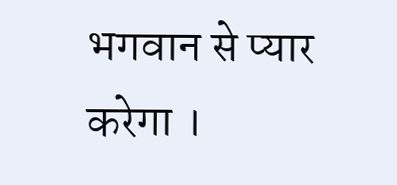भगवान से प्यार करेगा ।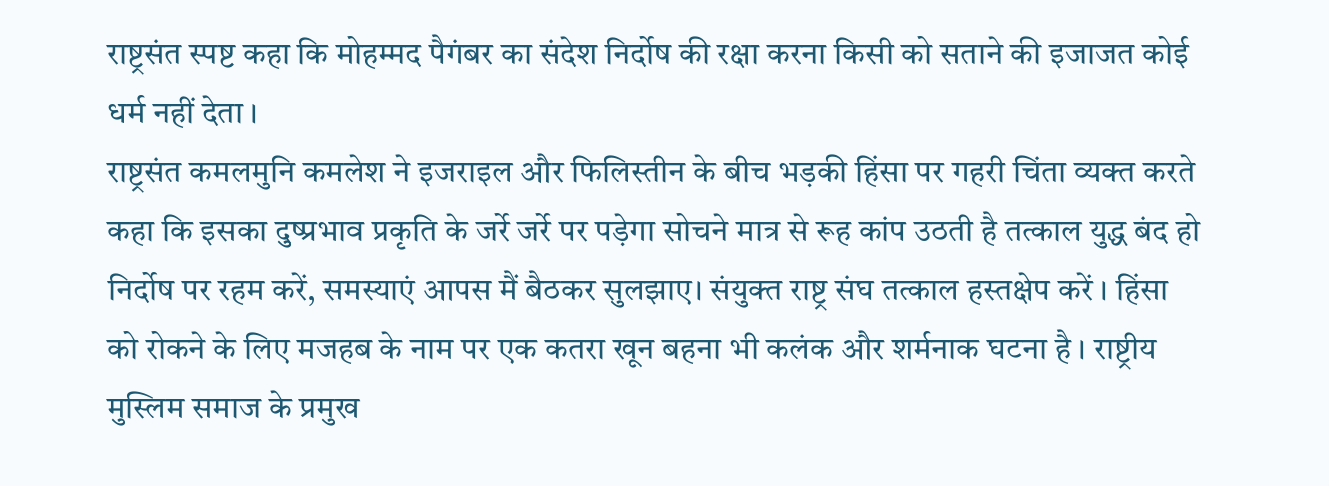राष्ट्रसंत स्पष्ट कहा कि मोहम्मद पैगंबर का संदेश निर्दोष की रक्षा करना किसी को सताने की इजाजत कोई धर्म नहीं देता ।
राष्ट्रसंत कमलमुनि कमलेश ने इजराइल और फिलिस्तीन के बीच भड़की हिंसा पर गहरी चिंता व्यक्त करते कहा कि इसका दुष्प्रभाव प्रकृति के जर्रे जर्रे पर पड़ेगा सोचने मात्र से रूह कांप उठती है तत्काल युद्ध बंद हो निर्दोष पर रहम करें, समस्याएं आपस मैं बैठकर सुलझाए। संयुक्त राष्ट्र संघ तत्काल हस्तक्षेप करें । हिंसा को रोकने के लिए मजहब के नाम पर एक कतरा खून बहना भी कलंक और शर्मनाक घटना है । राष्ट्रीय मुस्लिम समाज के प्रमुख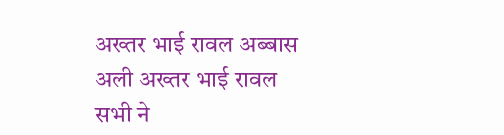अख्तर भाई रावल अब्बास अली अख्तर भाई रावल सभी ने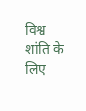विश्व शांति के लिए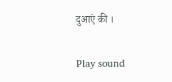दुआएं की ।

Play sound